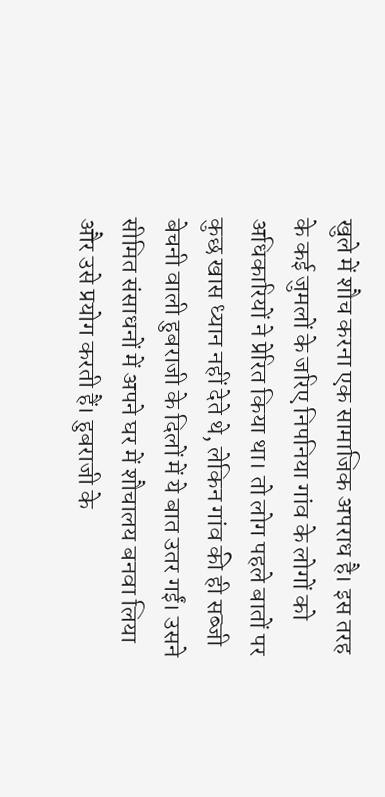खुले में शौच करना एक सामाजिक अपराध है। इस तरह के कई जुमलों के जरिए निपनिया गांव के लोगों को अधिकारियों ने प्रेरित किया था। तो लोग पहले बातों पर कुछ खास ध्यान नहीं देते थे, लेकिन गांव की ही सब्जी बेचनी वाली हुबराजी के दिलों में ये बात उतर गईं। उसने सीमित संसाधनों में अपने घर में शौचालय बनवा लिया और उसे प्रयोग करती हैं। हुबराजी के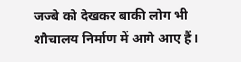जज्बे को देखकर बाकी लोग भी शौचालय निर्माण में आगे आए हैं।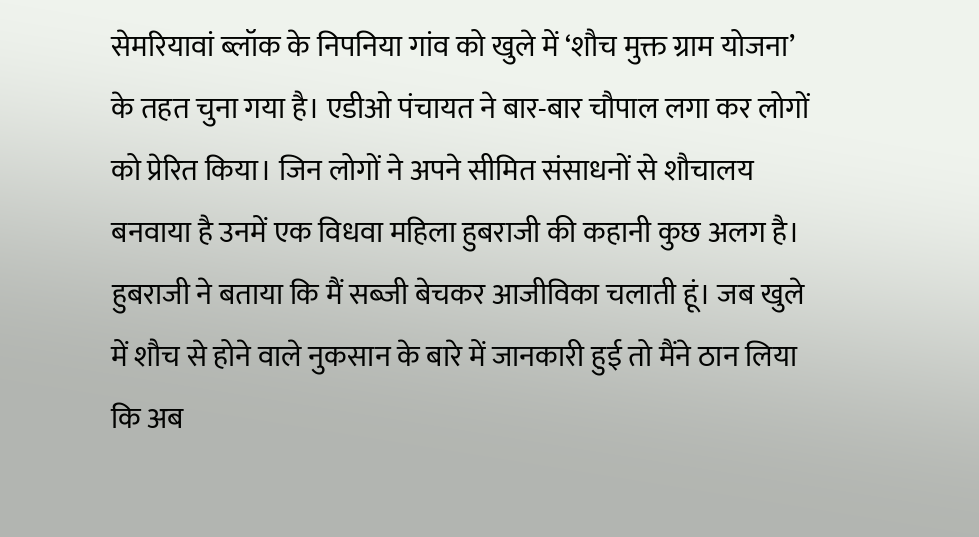सेमरियावां ब्लॉक के निपनिया गांव को खुले में ‘शौच मुक्त ग्राम योजना’ के तहत चुना गया है। एडीओ पंचायत ने बार-बार चौपाल लगा कर लोगों को प्रेरित किया। जिन लोगों ने अपने सीमित संसाधनों से शौचालय बनवाया है उनमें एक विधवा महिला हुबराजी की कहानी कुछ अलग है। हुबराजी ने बताया कि मैं सब्जी बेचकर आजीविका चलाती हूं। जब खुले में शौच से होने वाले नुकसान के बारे में जानकारी हुई तो मैंने ठान लिया कि अब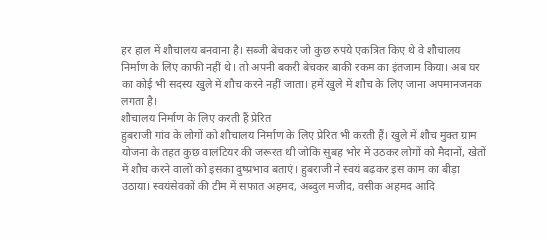हर हाल में शौचालय बनवाना है। सब्जी बेचकर जो कुछ रुपये एकत्रित किए थे वे शौचालय निर्माण के लिए काफी नहीं थे। तो अपनी बकरी बेचकर बाकी रकम का इंतजाम किया। अब घर का कोई भी सदस्य खुले में शौच करने नहीं जाता। हमें खुले में शौच के लिए जाना अपमानजनक लगता है।
शौचालय निर्माण के लिए करती हैं प्रेरित
हुबराजी गांव के लोगों को शौचालय निर्माण के लिए प्रेरित भी करती हैं। खुले में शौच मुक्त ग्राम योजना के तहत कुछ वालंटियर की जरूरत थी जोकि सुबह भोर में उठकर लोगों को मैदानों, खेतों में शौच करने वालों को इसका दुष्प्रभाव बताएं। हुबराजी ने स्वयं बढ़कर इस काम का बीड़ा उठाया। स्वयंसेवकों की टीम में सफात अहमद, अब्दुल मजीद, वसीक अहमद आदि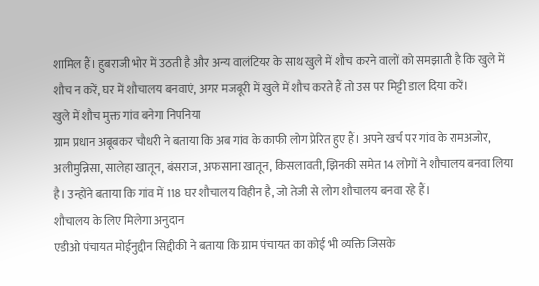शामिल हैं। हुबराजी भोर में उठती है और अन्य वालंटियर के साथ खुले में शौच करने वालों को समझाती है कि खुले में शौच न करें, घर में शौचालय बनवाएं, अगर मजबूरी में खुले में शौच करते हैं तो उस पर मिट्टी डाल दिया करें।
खुले में शौच मुक्त गांव बनेगा निपनिया
ग्राम प्रधान अबूबकर चौधरी ने बताया कि अब गांव के काफी लोग प्रेरित हुए हैं। अपने खर्च पर गांव के रामअजोर, अलीमुन्निसा, सालेहा खातून, बंसराज, अफसाना खातून, किसलावती, झिनकी समेत 14 लोगों ने शौचालय बनवा लिया है। उन्होंने बताया कि गांव में 118 घर शौचालय विहीन है, जो तेजी से लोग शौचालय बनवा रहे हैं।
शौचालय के लिए मिलेगा अनुदान
एडीओ पंचायत मोईनुद्दीन सिद्दीकी ने बताया कि ग्राम पंचायत का कोई भी व्यक्ति जिसके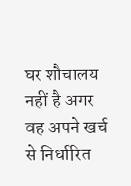घर शौचालय नहीं है अगर वह अपने खर्च से निर्धारित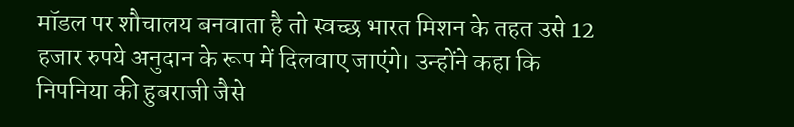मॉडल पर शौचालय बनवाता है तो स्वच्छ भारत मिशन के तहत उसे 12 हजार रुपये अनुदान के रूप में दिलवाए जाएंगे। उन्होंने कहा कि निपनिया की हुबराजी जैसे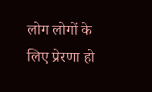लोग लोगों के लिए प्रेरणा हो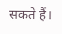सकते हैं।